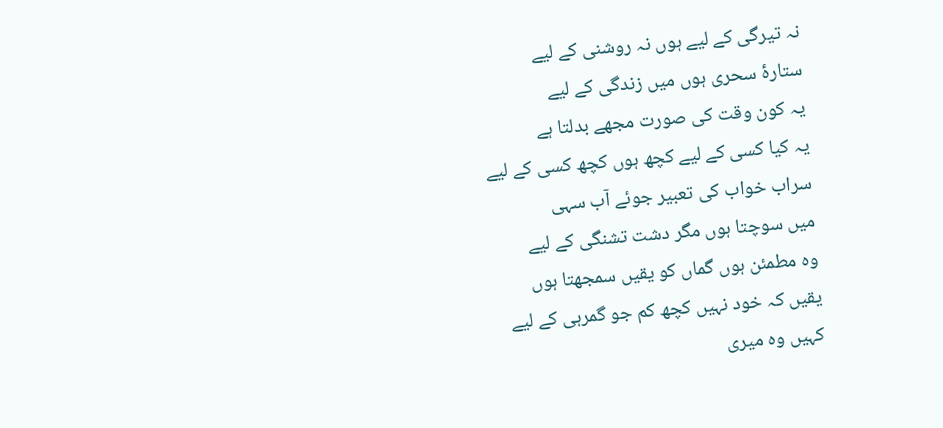نہ تیرگی کے لیے ہوں نہ روشنی کے لیے
ستارۂ سحری ہوں میں زندگی کے لیے
یہ کون وقت کی صورت مجھے بدلتا ہے
یہ کیا کسی کے لیے کچھ ہوں کچھ کسی کے لیے
سراب خواب کی تعبیر جوئے آب سہی
میں سوچتا ہوں مگر دشت تشنگی کے لیے
وہ مطمئن ہوں گماں کو یقیں سمجھتا ہوں
یقیں کہ خود نہیں کچھ کم جو گمرہی کے لیے
کہیں وہ میری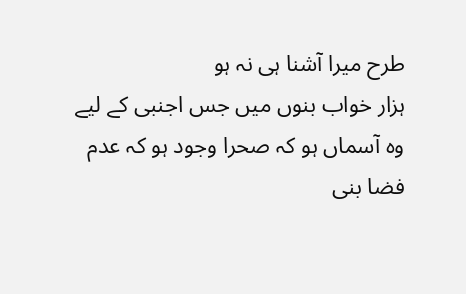طرح میرا آشنا ہی نہ ہو
ہزار خواب بنوں میں جس اجنبی کے لیے
وہ آسماں ہو کہ صحرا وجود ہو کہ عدم
فضا بنی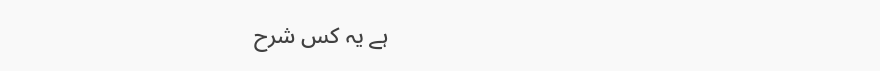ہے یہ کس شرح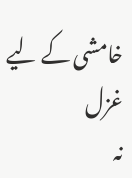خامشی کے لیے
غزل
نہ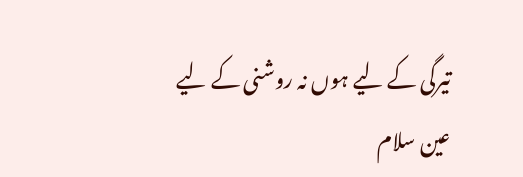تیرگی کے لیے ہوں نہ روشنی کے لیے
عین سلام